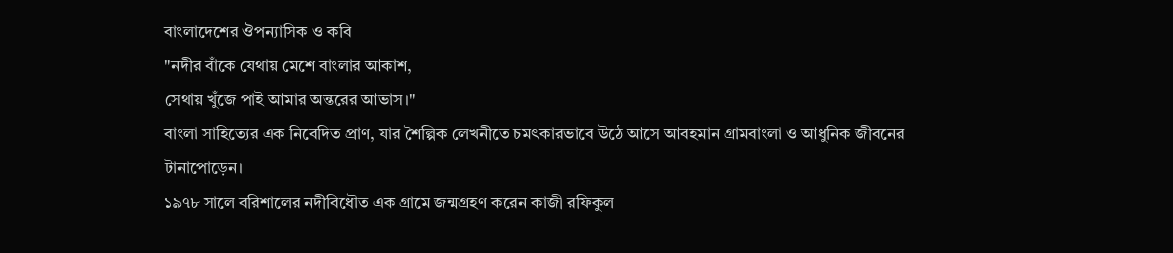বাংলাদেশের ঔপন্যাসিক ও কবি
"নদীর বাঁকে যেথায় মেশে বাংলার আকাশ,
সেথায় খুঁজে পাই আমার অন্তরের আভাস।"
বাংলা সাহিত্যের এক নিবেদিত প্রাণ, যার শৈল্পিক লেখনীতে চমৎকারভাবে উঠে আসে আবহমান গ্রামবাংলা ও আধুনিক জীবনের টানাপোড়েন।
১৯৭৮ সালে বরিশালের নদীবিধৌত এক গ্রামে জন্মগ্রহণ করেন কাজী রফিকুল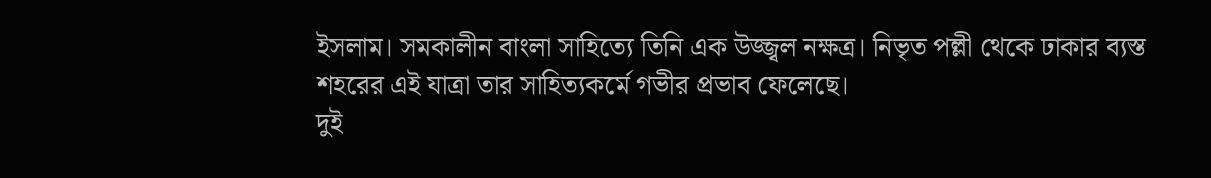ইসলাম। সমকালীন বাংলা সাহিত্যে তিনি এক উজ্জ্বল নক্ষত্র। নিভৃত পল্লী থেকে ঢাকার ব্যস্ত শহরের এই যাত্রা তার সাহিত্যকর্মে গভীর প্রভাব ফেলেছে।
দুই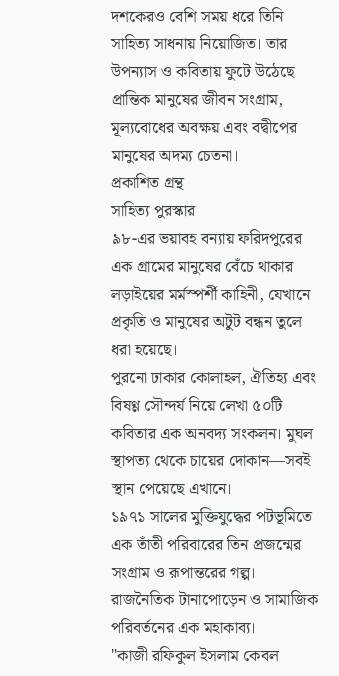দশকেরও বেশি সময় ধরে তিনি সাহিত্য সাধনায় নিয়োজিত। তার উপন্যাস ও কবিতায় ফুটে উঠেছে প্রান্তিক মানুষের জীবন সংগ্রাম, মূল্যবোধের অবক্ষয় এবং বদ্বীপের মানুষের অদম্য চেতনা।
প্রকাশিত গ্রন্থ
সাহিত্য পুরস্কার
৯৮-এর ভয়াবহ বন্যায় ফরিদপুরের এক গ্রামের মানুষের বেঁচে থাকার লড়াইয়ের মর্মস্পর্শী কাহিনী, যেখানে প্রকৃতি ও মানুষের অটুট বন্ধন তুলে ধরা হয়েছে।
পুরনো ঢাকার কোলাহল, ঐতিহ্য এবং বিষণ্ণ সৌন্দর্য নিয়ে লেখা ৫০টি কবিতার এক অনবদ্য সংকলন। মুঘল স্থাপত্য থেকে চায়ের দোকান—সবই স্থান পেয়েছে এখানে।
১৯৭১ সালের মুক্তিযুদ্ধের পটভূমিতে এক তাঁতী পরিবারের তিন প্রজন্মের সংগ্রাম ও রূপান্তরের গল্প। রাজনৈতিক টানাপোড়েন ও সামাজিক পরিবর্তনের এক মহাকাব্য।
"কাজী রফিকুল ইসলাম কেবল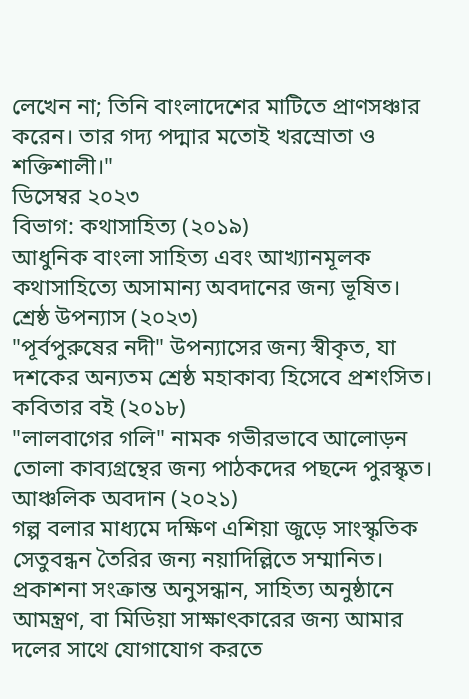লেখেন না; তিনি বাংলাদেশের মাটিতে প্রাণসঞ্চার করেন। তার গদ্য পদ্মার মতোই খরস্রোতা ও শক্তিশালী।"
ডিসেম্বর ২০২৩
বিভাগ: কথাসাহিত্য (২০১৯)
আধুনিক বাংলা সাহিত্য এবং আখ্যানমূলক কথাসাহিত্যে অসামান্য অবদানের জন্য ভূষিত।
শ্রেষ্ঠ উপন্যাস (২০২৩)
"পূর্বপুরুষের নদী" উপন্যাসের জন্য স্বীকৃত, যা দশকের অন্যতম শ্রেষ্ঠ মহাকাব্য হিসেবে প্রশংসিত।
কবিতার বই (২০১৮)
"লালবাগের গলি" নামক গভীরভাবে আলোড়ন তোলা কাব্যগ্রন্থের জন্য পাঠকদের পছন্দে পুরস্কৃত।
আঞ্চলিক অবদান (২০২১)
গল্প বলার মাধ্যমে দক্ষিণ এশিয়া জুড়ে সাংস্কৃতিক সেতুবন্ধন তৈরির জন্য নয়াদিল্লিতে সম্মানিত।
প্রকাশনা সংক্রান্ত অনুসন্ধান, সাহিত্য অনুষ্ঠানে আমন্ত্রণ, বা মিডিয়া সাক্ষাৎকারের জন্য আমার দলের সাথে যোগাযোগ করতে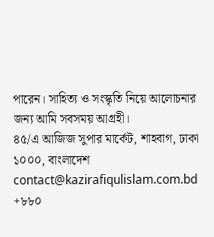পারেন। সাহিত্য ও সংস্কৃতি নিয়ে আলোচনার জন্য আমি সবসময় আগ্রহী।
৪৫/এ আজিজ সুপার মার্কেট, শাহবাগ, ঢাকা ১০০০, বাংলাদেশ
contact@kazirafiqulislam.com.bd
+৮৮০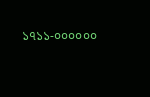১৭১১-০০০০০০